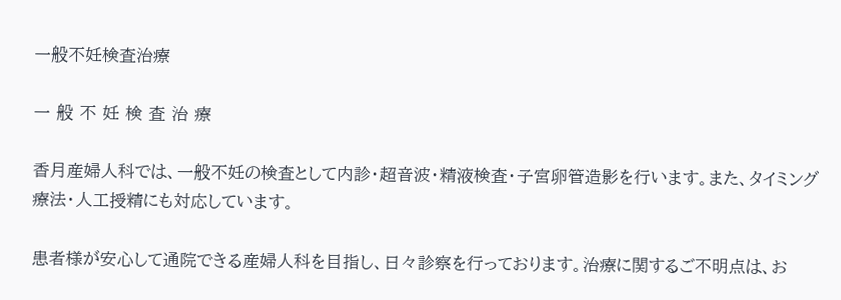一般不妊検査治療

一 般 不 妊 検 査 治 療

香月産婦人科では、一般不妊の検査として内診・超音波・精液検査・子宮卵管造影を行います。また、タイミング療法・人工授精にも対応しています。

患者様が安心して通院できる産婦人科を目指し、日々診察を行っております。治療に関するご不明点は、お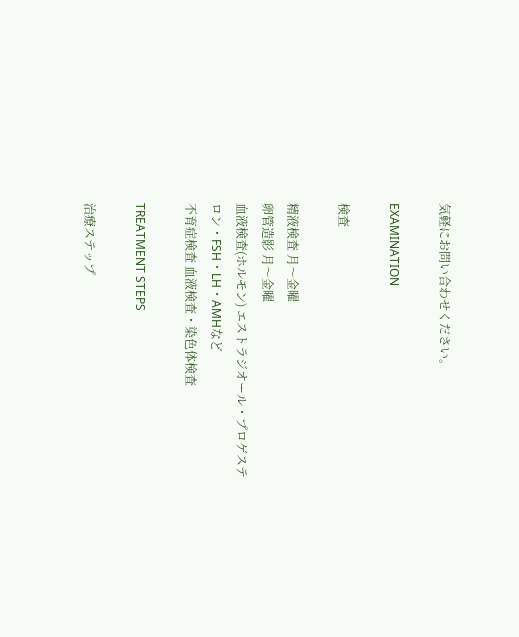気軽にお問い合わせください。

EXAMINATION

検査

精液検査 月〜金曜
卵管造影 月〜金曜
血液検査(ホルモン) エストラジオール・プロゲステロン・FSH・LH・AMHなど
不育症検査 血液検査・染色体検査

TREATMENT STEPS

治療ステップ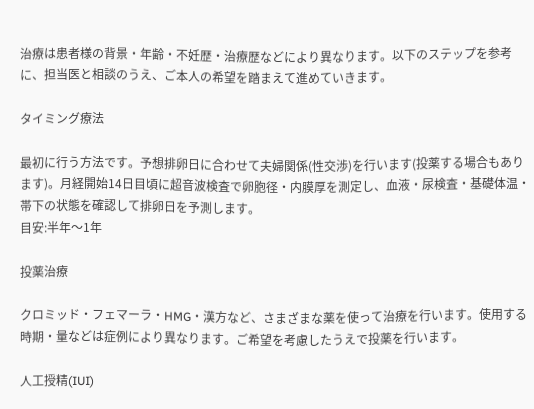治療は患者様の背景・年齢・不妊歴・治療歴などにより異なります。以下のステップを参考に、担当医と相談のうえ、ご本人の希望を踏まえて進めていきます。

タイミング療法

最初に行う方法です。予想排卵日に合わせて夫婦関係(性交渉)を行います(投薬する場合もあります)。月経開始14日目頃に超音波検査で卵胞径・内膜厚を測定し、血液・尿検査・基礎体温・帯下の状態を確認して排卵日を予測します。
目安:半年〜1年

投薬治療

クロミッド・フェマーラ・HMG・漢方など、さまざまな薬を使って治療を行います。使用する時期・量などは症例により異なります。ご希望を考慮したうえで投薬を行います。

人工授精(IUI)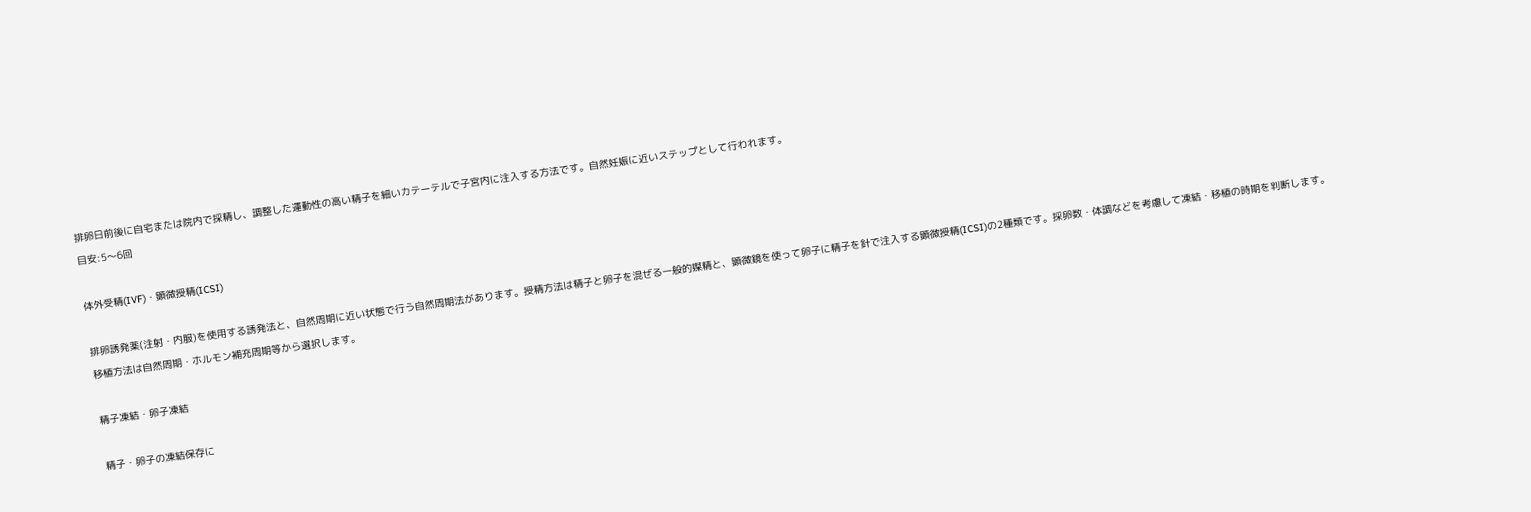排卵日前後に自宅または院内で採精し、調整した運動性の高い精子を細いカテーテルで子宮内に注入する方法です。自然妊娠に近いステップとして行われます。
目安:5〜6回

体外受精(IVF)・顕微授精(ICSI)

排卵誘発薬(注射・内服)を使用する誘発法と、自然周期に近い状態で行う自然周期法があります。授精方法は精子と卵子を混ぜる一般的媒精と、顕微鏡を使って卵子に精子を針で注入する顕微授精(ICSI)の2種類です。採卵数・体調などを考慮して凍結・移植の時期を判断します。移植方法は自然周期・ホルモン補充周期等から選択します。

精子凍結・卵子凍結

精子・卵子の凍結保存に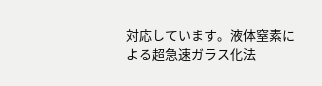対応しています。液体窒素による超急速ガラス化法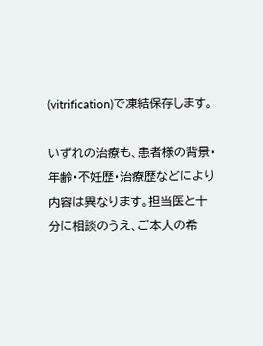(vitrification)で凍結保存します。

いずれの治療も、患者様の背景・年齢・不妊歴・治療歴などにより内容は異なります。担当医と十分に相談のうえ、ご本人の希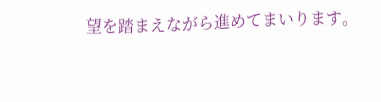望を踏まえながら進めてまいります。